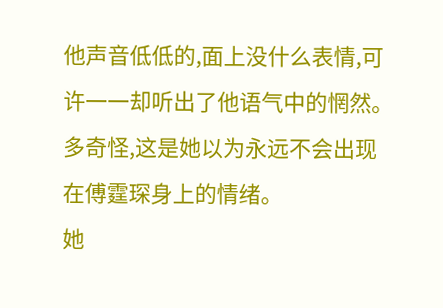他声音低低的,面上没什么表情,可许一一却听出了他语气中的惘然。
多奇怪,这是她以为永远不会出现在傅霆琛身上的情绪。
她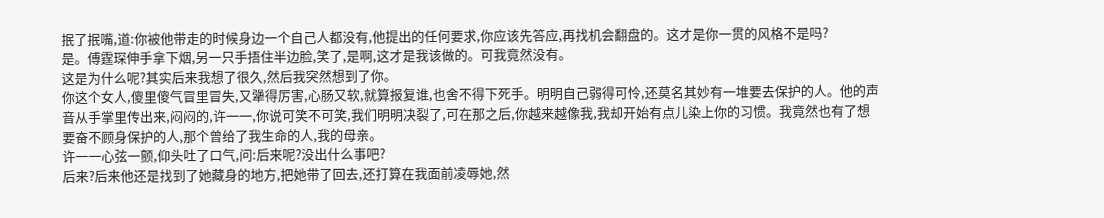抿了抿嘴,道:你被他带走的时候身边一个自己人都没有,他提出的任何要求,你应该先答应,再找机会翻盘的。这才是你一贯的风格不是吗?
是。傅霆琛伸手拿下烟,另一只手捂住半边脸,笑了,是啊,这才是我该做的。可我竟然没有。
这是为什么呢?其实后来我想了很久,然后我突然想到了你。
你这个女人,傻里傻气冒里冒失,又犟得厉害,心肠又软,就算报复谁,也舍不得下死手。明明自己弱得可怜,还莫名其妙有一堆要去保护的人。他的声音从手掌里传出来,闷闷的,许一一,你说可笑不可笑,我们明明决裂了,可在那之后,你越来越像我,我却开始有点儿染上你的习惯。我竟然也有了想要奋不顾身保护的人,那个曾给了我生命的人,我的母亲。
许一一心弦一颤,仰头吐了口气,问:后来呢?没出什么事吧?
后来?后来他还是找到了她藏身的地方,把她带了回去,还打算在我面前凌辱她,然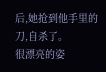后,她抢到他手里的刀,自杀了。
很漂亮的姿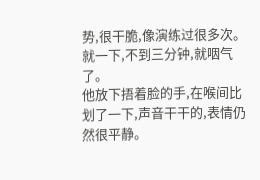势,很干脆,像演练过很多次。就一下,不到三分钟,就咽气了。
他放下捂着脸的手,在喉间比划了一下,声音干干的,表情仍然很平静。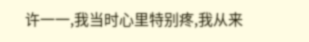许一一,我当时心里特别疼,我从来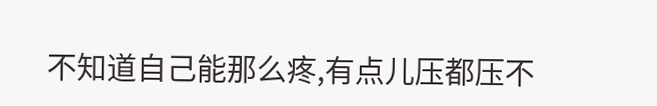不知道自己能那么疼,有点儿压都压不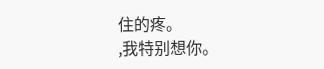住的疼。
,我特别想你。